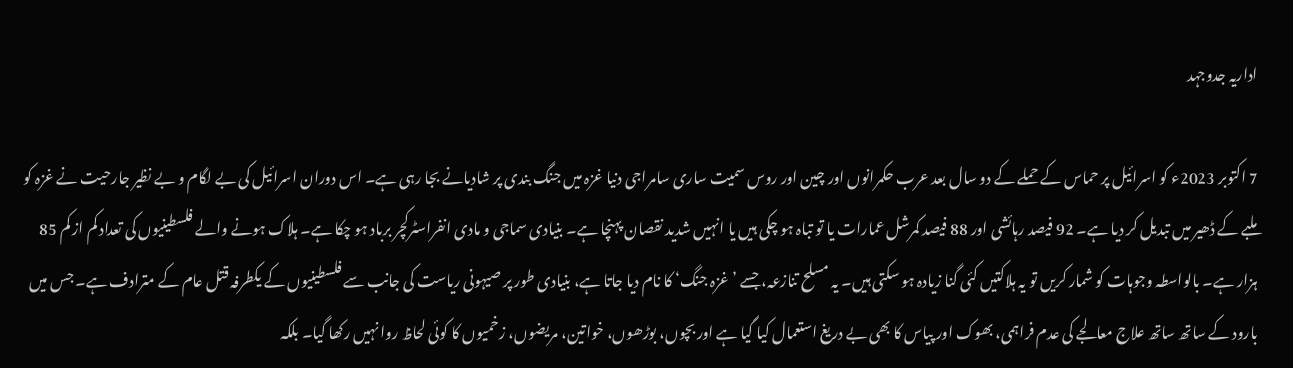اداریہ جدوجہد

7 اکتوبر 2023ء کو اسرائیل پر حماس کے حملے کے دو سال بعد عرب حکمرانوں اور چین اور روس سمیت ساری سامراجی دنیا غزہ میں جنگ بندی پر شادیانے بجا رہی ہے۔ اس دوران اسرائیل کی بے لگام و بے نظیر جارحیت نے غزہ کو ملبے کے ڈھیر میں تبدیل کر دیا ہے۔ 92 فیصد رہائشی اور 88 فیصد کمرشل عمارات یا تو تباہ ہو چکی ہیں یا انہیں شدید نقصان پہنچا ہے۔ بنیادی سماجی و مادی انفراسٹرکچر برباد ہو چکا ہے۔ ہلاک ہونے والے فلسطینیوں کی تعداد کم از کم 85 ہزار ہے۔ بالواسطہ وجوہات کو شمار کریں تو یہ ہلاکتیں کئی گنا زیادہ ہو سکتی ہیں۔ یہ مسلح تنازعہ، جسے ’غزہ جنگ‘ کا نام دیا جاتا ہے، بنیادی طور پر صیہونی ریاست کی جانب سے فلسطینیوں کے یکطرفہ قتل عام کے مترادف ہے۔ جس میں بارود کے ساتھ ساتھ علاج معالجے کی عدم فراہمی، بھوک اور پیاس کا بھی بے دریغ استعمال کیا گیا ہے اور بچوں، بوڑھوں، خواتین، مریضوں، زخمیوں کا کوئی لحاظ روا نہیں رکھا گیا۔ بلکہ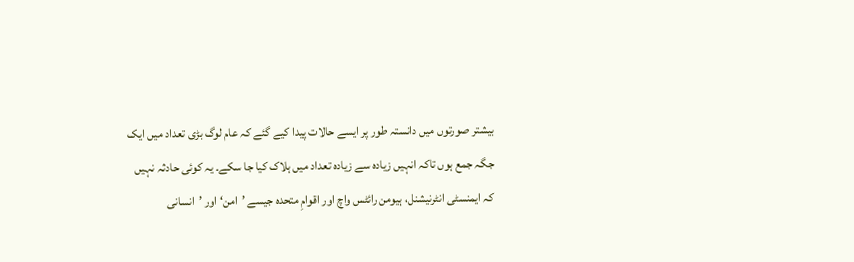بیشتر صورتوں میں دانستہ طور پر ایسے حالات پیدا کیے گئے کہ عام لوگ بڑی تعداد میں ایک جگہ جمع ہوں تاکہ انہیں زیادہ سے زیادہ تعداد میں ہلاک کیا جا سکے۔ یہ کوئی حادثہ نہیں کہ ایمنسٹی انٹرنیشنل، ہیومن رائٹس واچ اور اقوامِ متحدہ جیسے ’امن‘ اور ’انسانی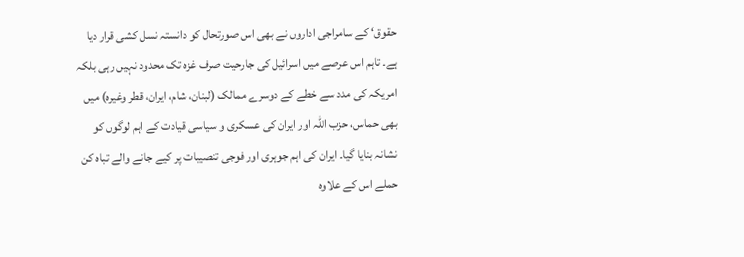حقوق‘ کے سامراجی اداروں نے بھی اس صورتحال کو دانستہ نسل کشی قرار دیا ہے۔ تاہم اس عرصے میں اسرائیل کی جارحیت صرف غزہ تک محدود نہیں رہی بلکہ امریکہ کی مدد سے خطے کے دوسرے ممالک (لبنان، شام، ایران، قطر وغیرہ) میں بھی حماس، حزب اللہ اور ایران کی عسکری و سیاسی قیادت کے اہم لوگوں کو نشانہ بنایا گیا۔ ایران کی اہم جوہری اور فوجی تنصیبات پر کیے جانے والے تباہ کن حملے اس کے علاوہ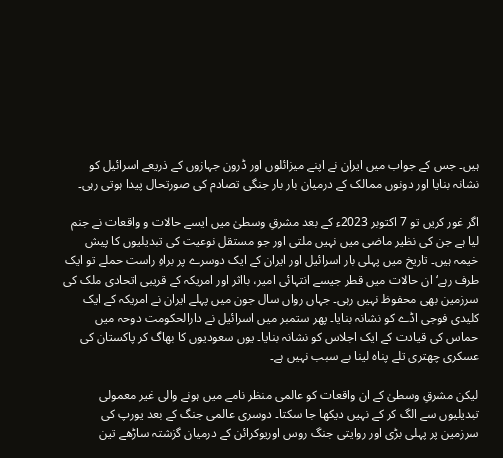ہیں۔ جس کے جواب میں ایران نے اپنے میزائلوں اور ڈرون جہازوں کے ذریعے اسرائیل کو نشانہ بنایا اور دونوں ممالک کے درمیان بار بار جنگی تصادم کی صورتحال پیدا ہوتی رہی۔

اگر غور کریں تو 7 اکتوبر 2023ء کے بعد مشرقِ وسطیٰ میں ایسے حالات و واقعات نے جنم لیا ہے جن کی نظیر ماضی میں نہیں ملتی اور جو مستقل نوعیت کی تبدیلیوں کا پیش خیمہ ہیں۔ تاریخ میں پہلی بار اسرائیل اور ایران کے ایک دوسرے پر براہِ راست حملے تو ایک طرف رہے‘ ان حالات میں قطر جیسے انتہائی امیر، بااثر اور امریکہ کے قریبی اتحادی ملک کی سرزمین بھی محفوظ نہیں رہی۔ جہاں رواں سال جون میں پہلے ایران نے امریکہ کے ایک کلیدی فوجی اڈے کو نشانہ بنایا۔ پھر ستمبر میں اسرائیل نے دارالحکومت دوحہ میں حماس کی قیادت کے ایک اجلاس کو نشانہ بنایا۔ یوں سعودیوں کا بھاگ کر پاکستان کی عسکری چھتری تلے پناہ لینا بے سبب نہیں ہے۔

لیکن مشرقِ وسطیٰ کے ان واقعات کو عالمی منظر نامے میں ہونے والی غیر معمولی تبدیلیوں سے الگ کر کے نہیں دیکھا جا سکتا۔ دوسری عالمی جنگ کے بعد یورپ کی سرزمین پر پہلی بڑی اور روایتی جنگ روس اوریوکرائن کے درمیان گزشتہ ساڑھے تین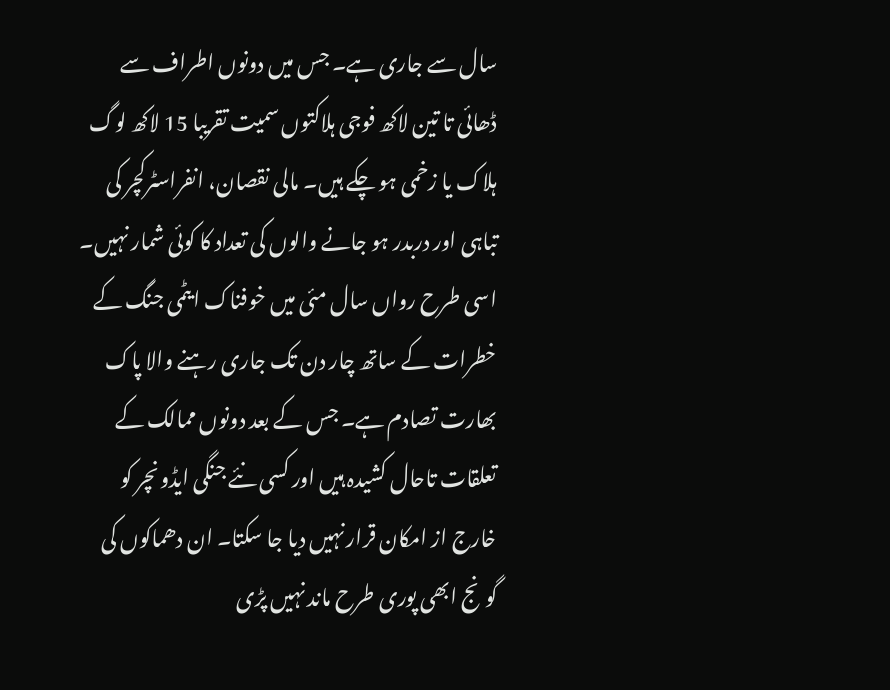سال سے جاری ہے۔ جس میں دونوں اطراف سے ڈھائی تا تین لاکھ فوجی ہلاکتوں سمیت تقریبا 15 لاکھ لوگ ہلاک یا زخمی ہو چکے ہیں۔ مالی نقصان، انفراسٹرکچر کی تباہی اور دربدر ہو جانے والوں کی تعداد کا کوئی شمار نہیں۔ اسی طرح رواں سال مئی میں خوفناک ایٹمی جنگ کے خطرات کے ساتھ چار دن تک جاری رہنے والا پاک بھارت تصادم ہے۔ جس کے بعد دونوں ممالک کے تعلقات تاحال کشیدہ ہیں اور کسی نئے جنگی ایڈونچر کو خارج از امکان قرار نہیں دیا جا سکتا۔ ان دھماکوں کی گونج ابھی پوری طرح ماند نہیں پڑی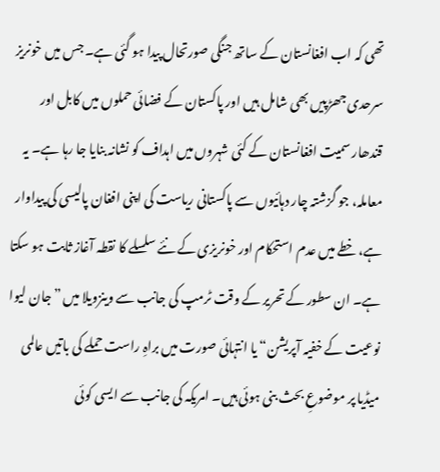تھی کہ اب افغانستان کے ساتھ جنگی صورتحال پیدا ہو گئی ہے۔ جس میں خونریز سرحدی جھڑپیں بھی شامل ہیں اور پاکستان کے فضائی حملوں میں کابل اور قندھار سمیت افغانستان کے کئی شہروں میں اہداف کو نشانہ بنایا جا رہا ہے۔ یہ معاملہ، جو گزشتہ چار دہائیوں سے پاکستانی ریاست کی اپنی افغان پالیسی کی پیداوار ہے، خطے میں عدم استحکام اور خونریزی کے نئے سلسلے کا نقطہ آغاز ثابت ہو سکتا ہے۔ ان سطور کے تحریر کے وقت ٹرمپ کی جانب سے وینزویلا میں ”جان لیوا نوعیت کے خفیہ آپریشن“ یا انتہائی صورت میں براہِ راست حملے کی باتیں عالمی میڈیا پر موضوعِ بحث بنی ہوئی ہیں۔ امریکہ کی جانب سے ایسی کوئی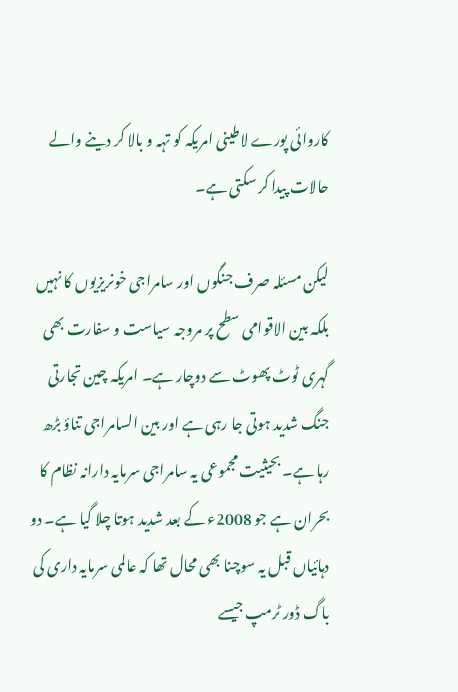کاروائی پورے لاطینی امریکہ کو تہہ و بالا کر دینے والے حالات پیدا کر سکتی ہے۔

لیکن مسئلہ صرف جنگوں اور سامراجی خونریزیوں کا نہیں بلکہ بین الاقوامی سطح پر مروجہ سیاست و سفارت بھی گہری ٹوٹ پھوٹ سے دوچار ہے۔ امریکہ چین تجارتی جنگ شدید ہوتی جا رہی ہے اور بین السامراجی تناؤ بڑھ رہا ہے۔ بحیثیت مجموعی یہ سامراجی سرمایہ دارانہ نظام کا بحران ہے جو 2008ء کے بعد شدید ہوتا چلا گیا ہے۔ دو دہائیاں قبل یہ سوچنا بھی محال تھا کہ عالمی سرمایہ داری کی باگ ڈور ٹرمپ جیسے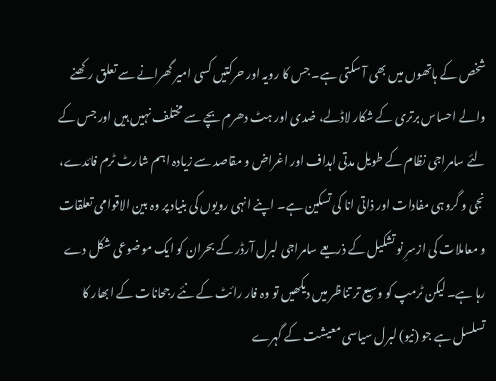شخص کے ہاتھوں میں بھی آ سکتی ہے۔ جس کا رویہ اور حرکتیں کسی امیر گھرانے سے تعلق رکھنے والے احساس برتری کے شکار لاڈلے، ضدی اور ہٹ دھرم بچے سے مختلف نہیں ہیں اور جس کے لئے سامراجی نظام کے طویل مدتی اہداف اور اغراض و مقاصد سے زیادہ اہم شارٹ ٹرم فائدے، نجی و گروہی مفادات اور ذاتی انا کی تسکین ہے۔ اپنے انہی رویوں کی بنیاد پر وہ بین الاقوامی تعلقات و معاملات کی ازسرِ نو تشکیل کے ذریعے سامراجی لبرل آرڈر کے بحران کو ایک موضوعی شکل دے رہا ہے۔ لیکن ٹرمپ کو وسیع تر تناظر میں دیکھیں تو وہ فار رائٹ کے نئے رجحانات کے ابھار کا تسلسل ہے جو (نیو) لبرل سیاسی معیشت کے گہرے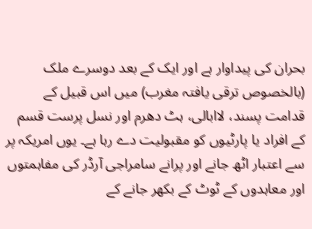بحران کی پیداوار ہے اور ایک کے بعد دوسرے ملک (بالخصوص ترقی یافتہ مغرب) میں اس قبیل کے قدامت پسند، لاابالی، ہٹ دھرم اور نسل پرست قسم کے افراد یا پارٹیوں کو مقبولیت دے رہا ہے۔ یوں امریکہ پر سے اعتبار اٹھ جانے اور پرانے سامراجی آرڈر کی مفاہمتوں اور معاہدوں کے ٹوٹ کے بکھر جانے کے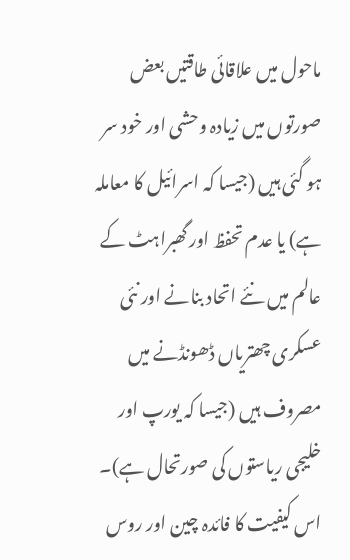ماحول میں علاقائی طاقتیں بعض صورتوں میں زیادہ وحشی اور خود سر ہو گئی ہیں (جیسا کہ اسرائیل کا معاملہ ہے) یا عدم تحفظ اور گھبراہٹ کے عالم میں نئے اتحاد بنانے اور نئی عسکری چھتریاں ڈھونڈنے میں مصروف ہیں (جیسا کہ یورپ اور خلیجی ریاستوں کی صورتحال ہے)۔ اس کیفیت کا فائدہ چین اور روس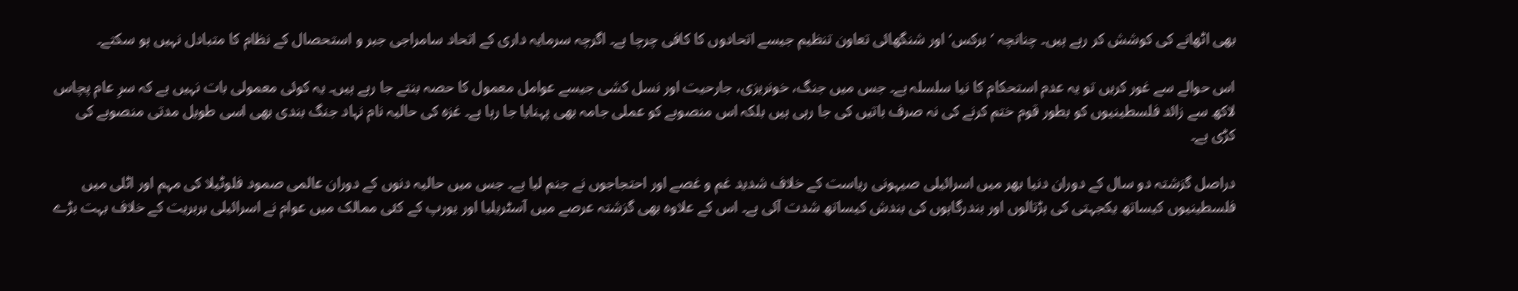بھی اٹھانے کی کوشش کر رہے ہیں۔ چنانچہ ’برکس‘ اور شنگھائی تعاون تنظیم جیسے اتحادوں کا کافی چرچا ہے۔ اگرچہ سرمایہ داری کے اتحاد سامراجی جبر و استحصال کے نظام کا متبادل نہیں ہو سکتے۔

اس حوالے سے غور کریں تو یہ عدم استحکام کا نیا سلسلہ ہے۔ جس میں جنگ، خونریزی، جارحیت اور نسل کشی جیسے عوامل معمول کا حصہ بنتے جا رہے ہیں۔ یہ کوئی معمولی بات نہیں ہے کہ سرِ عام پچاس لاکھ سے زائد فلسطینیوں کو بطور قوم ختم کرنے کی نہ صرف باتیں کی جا رہی ہیں بلکہ اس منصوبے کو عملی جامہ بھی پہنایا جا رہا ہے۔ غزہ کی حالیہ نام نہاد جنگ بندی بھی اسی طویل مدتی منصوبے کی کڑی ہے۔

دراصل گزشتہ دو سال کے دوران دنیا بھر میں اسرائیلی صیہونی ریاست کے خلاف شدید غم و غصے اور احتجاجوں نے جنم لیا ہے۔ جس میں حالیہ دنوں کے دوران عالمی صمود فلوٹیلا کی مہم اور اٹلی میں فلسطینیوں کیساتھ یکجہتی کی ہڑتالوں اور بندرگاہوں کی بندش کیساتھ شدت آئی ہے۔ اس کے علاوہ بھی گزشتہ عرصے میں آسٹریلیا اور یورپ کے کئی ممالک میں عوام نے اسرائیلی بربریت کے خلاف بہت بڑے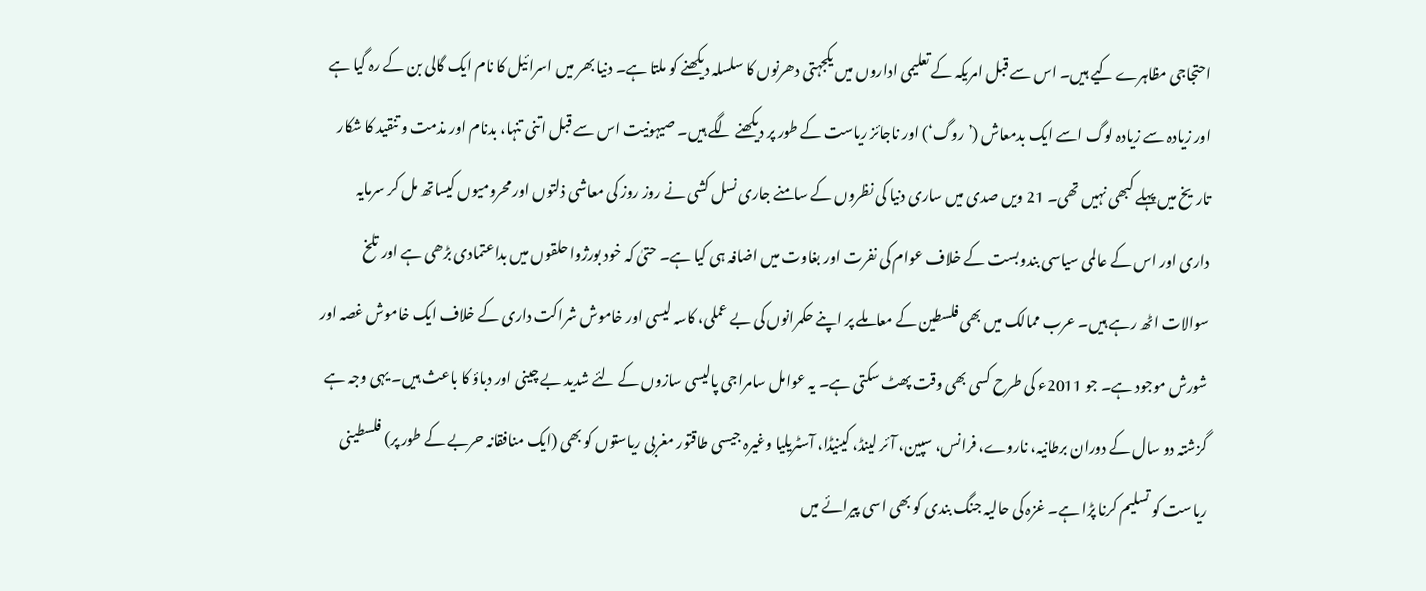احتجاجی مظاہرے کیے ہیں۔ اس سے قبل امریکہ کے تعلیمی اداروں میں یکجہتی دھرنوں کا سلسلہ دیکھنے کو ملتا ہے۔ دنیا بھر میں اسرائیل کا نام ایک گالی بن کے رہ گیا ہے اور زیادہ سے زیادہ لوگ اسے ایک بدمعاش (’روگ‘) اور ناجائز ریاست کے طور پر دیکھنے لگے ہیں۔ صیہونیت اس سے قبل اتنی تنہا، بدنام اور مذمت و تنقید کا شکار تاریخ میں پہلے کبھی نہیں تھی۔ 21 ویں صدی میں ساری دنیا کی نظروں کے سامنے جاری نسل کشی نے روز روز کی معاشی ذلتوں اور محرومیوں کیساتھ مل کر سرمایہ داری اور اس کے عالمی سیاسی بندوبست کے خلاف عوام کی نفرت اور بغاوت میں اضافہ ہی کیا ہے۔ حتیٰ کہ خود بورژوا حلقوں میں بداعتمادی بڑھی ہے اور تلخ سوالات اٹھ رہے ہیں۔ عرب ممالک میں بھی فلسطین کے معاملے پر اپنے حکمرانوں کی بے عملی، کاسہ لیسی اور خاموش شراکت داری کے خلاف ایک خاموش غصہ اور شورش موجود ہے۔ جو 2011ء کی طرح کسی بھی وقت پھٹ سکتی ہے۔ یہ عوامل سامراجی پالیسی سازوں کے لئے شدید بے چینی اور دباؤ کا باعث ہیں۔ یہی وجہ ہے گزشتہ دو سال کے دوران برطانیہ، ناروے، فرانس، سپین، آئر لینڈ، کینیڈا، آسٹریلیا وغیرہ جیسی طاقتور مغربی ریاستوں کو بھی (ایک منافقانہ حربے کے طور پر) فلسطینی ریاست کو تسلیم کرنا پڑا ہے۔ غزہ کی حالیہ جنگ بندی کو بھی اسی پیرائے میں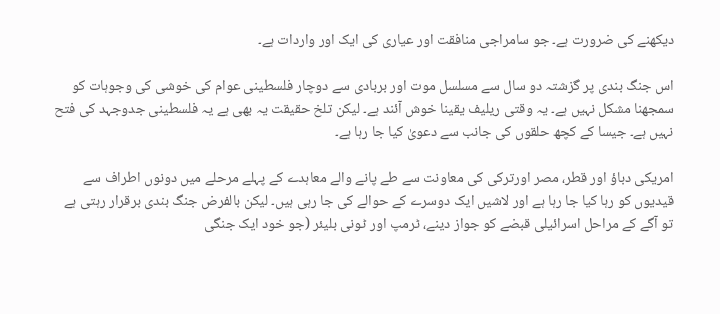دیکھنے کی ضرورت ہے۔ جو سامراجی منافقت اور عیاری کی ایک اور واردات ہے۔

اس جنگ بندی پر گزشتہ دو سال سے مسلسل موت اور بربادی سے دوچار فلسطینی عوام کی خوشی کی وجوہات کو سمجھنا مشکل نہیں ہے۔ یہ وقتی ریلیف یقینا خوش آئند ہے۔ لیکن تلخ حقیقت یہ بھی ہے یہ فلسطینی جدوجہد کی فتح نہیں ہے۔ جیسا کے کچھ حلقوں کی جانب سے دعویٰ کیا جا رہا ہے۔

امریکی دباؤ اور قطر، مصر اورترکی کی معاونت سے طے پانے والے معاہدے کے پہلے مرحلے میں دونوں اطراف سے قیدیوں کو رہا کیا جا رہا ہے اور لاشیں ایک دوسرے کے حوالے کی جا رہی ہیں۔ لیکن بالفرض جنگ بندی برقرار رہتی ہے تو آگے کے مراحل اسرائیلی قبضے کو جواز دینے، ٹرمپ اور ٹونی بلیئر (جو خود ایک جنگی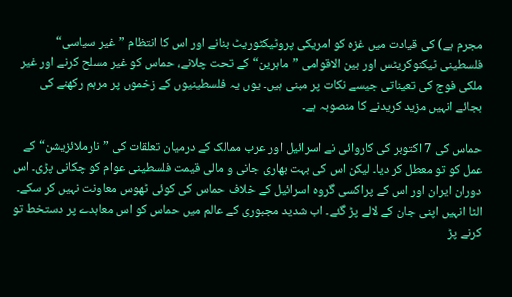مجرم ہے) کی قیادت میں غزہ کو امریکی پروٹیکٹوریٹ بنانے اور اس کا انتظام ”غیر سیاسی“ فلسطینی ٹیکنوکریٹس اور بین الاقوامی ”ماہرین“ کے تحت چلانے، حماس کو غیر مسلح کرنے اور غیر ملکی فوج کی تعیناتی جیسے نکات پر مبنی ہیں۔ یوں یہ فلسطینیوں کے زخموں پر مرہم رکھنے کی بجائے انہیں مزید کریدنے کا منصوبہ ہے۔

حماس کی 7 اکتوبر کی کاروائی نے اسرائیل اور عرب ممالک کے درمیان تعلقات کی ”نارملائزیشن“ کے عمل کو تو معطل کر دیا۔ لیکن اس کی بہت بھاری جانی و مالی قیمت فلسطینی عوام کو چکانی پڑی۔ اس دوران ایران اور اس کے پراکسی گروہ اسرائیل کے خلاف حماس کی کوئی ٹھوس معاونت نہیں کر سکے۔ الٹا انہیں اپنی جان کے لالے پڑ گئے۔ اب شدید مجبوری کے عالم میں حماس کو اس معاہدے پر دستخط تو کرنے پڑ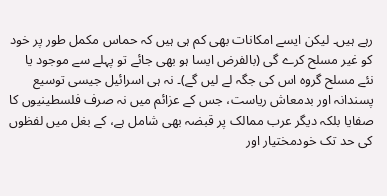رہے ہیں۔ لیکن ایسے امکانات بھی کم ہی ہیں کہ حماس مکمل طور پر خود کو غیر مسلح کرے گی (بالفرض ایسا ہو بھی جائے تو پہلے سے موجود یا نئے مسلح گروہ اس کی جگہ لے لیں گے)۔ نہ ہی اسرائیل جیسی توسیع پسندانہ اور بدمعاش ریاست، جس کے عزائم میں نہ صرف فلسطینیوں کا صفایا بلکہ دیگر عرب ممالک پر قبضہ بھی شامل ہے، کے بغل میں لفظوں کی حد تک خودمختیار اور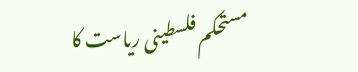مستحکم فلسطینی ریاست کا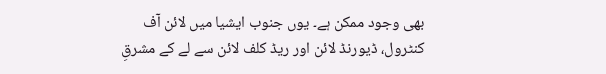بھی وجود ممکن ہے۔ یوں جنوب ایشیا میں لائن آف کنٹرول، ڈیورنڈ لائن اور ریڈ کلف لائن سے لے کے مشرقِ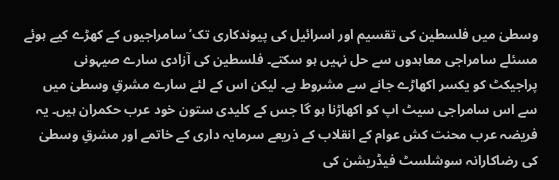وسطیٰ میں فلسطین کی تقسیم اور اسرائیل کی پیوندکاری تک‘ سامراجیوں کے کھڑے کیے ہوئے مسئلے سامراجی معاہدوں سے حل نہیں ہو سکتے۔ فلسطین کی آزادی سارے صیہونی پراجیکٹ کو یکسر اکھاڑے جانے سے مشروط ہے۔ لیکن اس کے لئے سارے مشرقِ وسطیٰ میں سے اس سامراجی سیٹ اپ کو اکھاڑنا ہو گا جس کے کلیدی ستون خود عرب حکمران ہیں۔ یہ فریضہ عرب محنت کش عوام کے انقلاب کے ذریعے سرمایہ داری کے خاتمے اور مشرقِ وسطیٰ کی رضاکارانہ سوشلسٹ فیڈریشن کی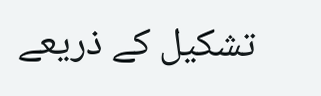تشکیل کے ذریعے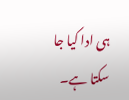ہی ادا کیا جا سکتا ہے۔